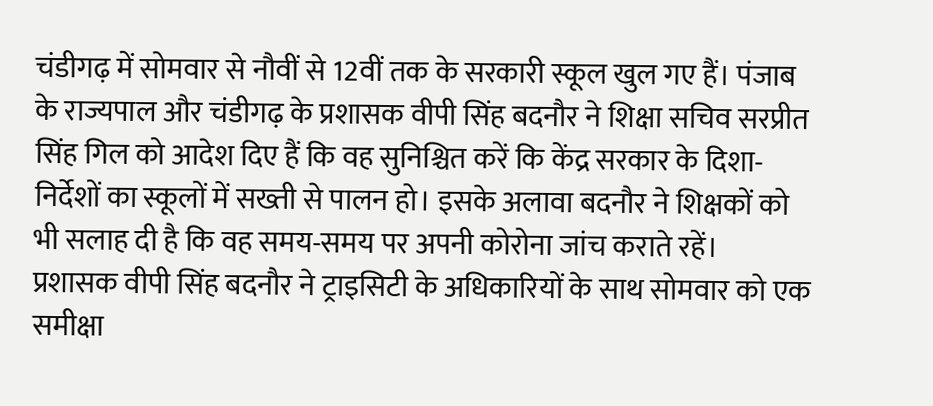चंडीगढ़ में सोमवार से नौवीं से 12वीं तक के सरकारी स्कूल खुल गए हैं। पंजाब के राज्यपाल और चंडीगढ़ के प्रशासक वीपी सिंह बदनौर ने शिक्षा सचिव सरप्रीत सिंह गिल को आदेश दिए हैं कि वह सुनिश्चित करें कि केंद्र सरकार के दिशा-निर्देशों का स्कूलों में सख्ती से पालन हो। इसके अलावा बदनौर ने शिक्षकों को भी सलाह दी है कि वह समय-समय पर अपनी कोरोना जांच कराते रहें।
प्रशासक वीपी सिंह बदनौर ने ट्राइसिटी के अधिकारियों के साथ सोमवार को एक समीक्षा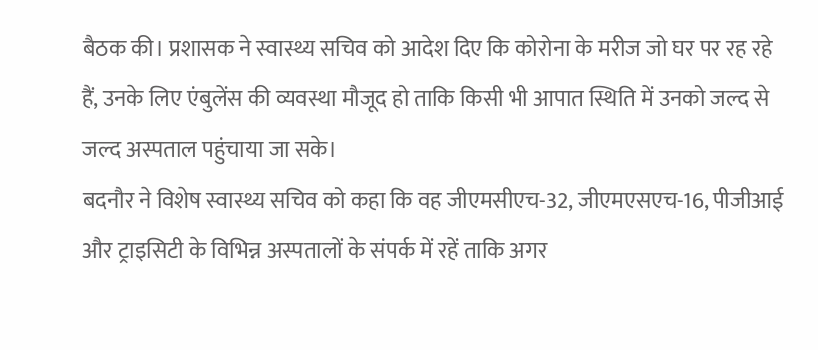बैठक की। प्रशासक ने स्वास्थ्य सचिव को आदेश दिए कि कोरोना के मरीज जो घर पर रह रहे हैं, उनके लिए एंबुलेंस की व्यवस्था मौजूद हो ताकि किसी भी आपात स्थिति में उनको जल्द से जल्द अस्पताल पहुंचाया जा सके।
बदनौर ने विशेष स्वास्थ्य सचिव को कहा कि वह जीएमसीएच-32, जीएमएसएच-16, पीजीआई और ट्राइसिटी के विभिन्न अस्पतालों के संपर्क में रहें ताकि अगर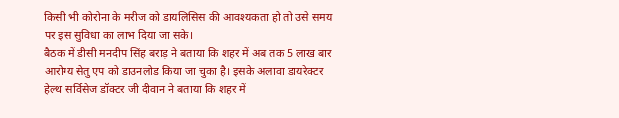किसी भी कोरोना के मरीज को डायलिसिस की आवश्यकता हो तो उसे समय पर इस सुविधा का लाभ दिया जा सके।
बैठक में डीसी मनदीप सिंह बराड़ ने बताया कि शहर में अब तक 5 लाख बार आरोग्य सेतु एप को डाउनलोड किया जा चुका है। इसके अलावा डायरेक्टर हेल्थ सर्विसेज डॉक्टर जी दीवान ने बताया कि शहर में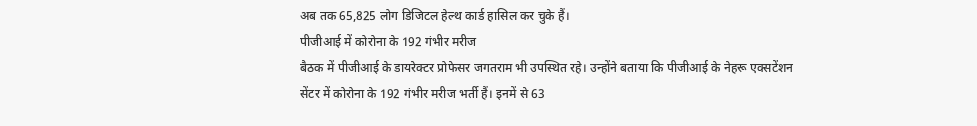अब तक 65,825 लोग डिजिटल हेल्थ कार्ड हासिल कर चुके हैं।
पीजीआई में कोरोना के 192 गंभीर मरीज
बैठक में पीजीआई के डायरेक्टर प्रोफेसर जगतराम भी उपस्थित रहे। उन्होंने बताया कि पीजीआई के नेहरू एक्सटेंशन सेंटर में कोरोना के 192 गंभीर मरीज भर्ती हैं। इनमें से 63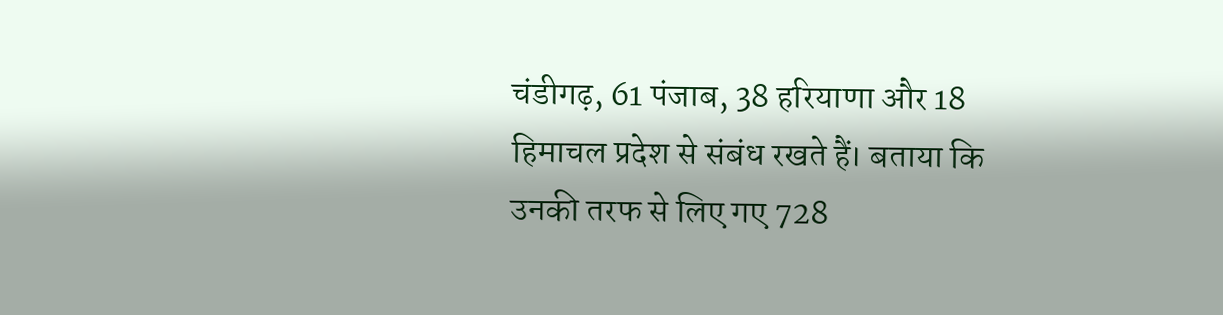चंडीगढ़, 61 पंजाब, 38 हरियाणा और 18 हिमाचल प्रदेश से संबंध रखते हैं। बताया कि उनकी तरफ से लिए गए 728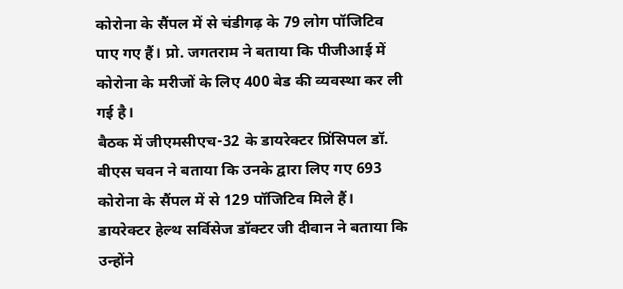कोरोना के सैंपल में से चंडीगढ़ के 79 लोग पॉजिटिव पाए गए हैं। प्रो. जगतराम ने बताया कि पीजीआई में कोरोना के मरीजों के लिए 400 बेड की व्यवस्था कर ली गई है।
बैठक में जीएमसीएच-32 के डायरेक्टर प्रिंसिपल डॉ. बीएस चवन ने बताया कि उनके द्वारा लिए गए 693 कोरोना के सैंपल में से 129 पॉजिटिव मिले हैं। डायरेक्टर हेल्थ सर्विसेज डॉक्टर जी दीवान ने बताया कि उन्होंने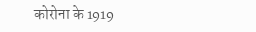कोरोना के 1919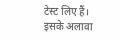टेस्ट लिए हैं। इसके अलावा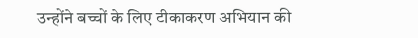उन्होंने बच्चों के लिए टीकाकरण अभियान की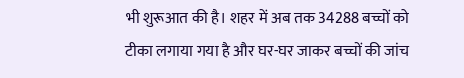भी शुरूआत की है। शहर में अब तक 34288 बच्चों को टीका लगाया गया है और घर-घर जाकर बच्चों की जांच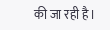की जा रही है।